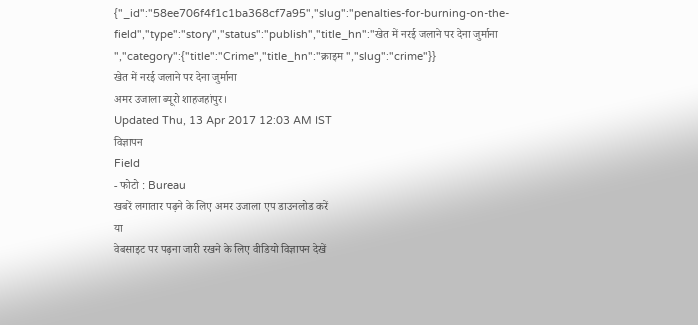{"_id":"58ee706f4f1c1ba368cf7a95","slug":"penalties-for-burning-on-the-field","type":"story","status":"publish","title_hn":"खेत में नरई जलाने पर देना जुर्माना ","category":{"title":"Crime","title_hn":"क्राइम ","slug":"crime"}}
खेत में नरई जलाने पर देना जुर्माना
अमर उजाला ब्यूरो शाहजहांपुर।
Updated Thu, 13 Apr 2017 12:03 AM IST
विज्ञापन
Field
- फोटो : Bureau
खबरें लगातार पढ़ने के लिए अमर उजाला एप डाउनलोड करें
या
वेबसाइट पर पढ़ना जारी रखने के लिए वीडियो विज्ञापन देखें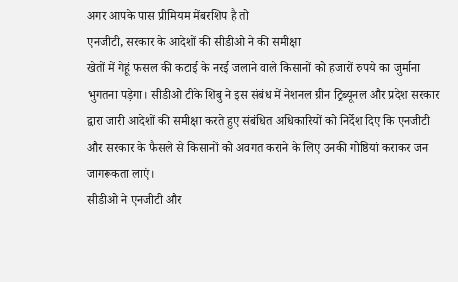अगर आपके पास प्रीमियम मेंबरशिप है तो
एनजीटी, सरकार के आदेशों की सीडीओ ने की समीक्षा
खेतों में गेहूं फसल की कटाई के नरई जलाने वाले किसानों को हजारों रुपये का जुर्माना भुगतना पड़ेगा। सीडीओ टीके शिबु ने इस संबंध में नेशनल ग्रीन ट्रिब्यूनल और प्रदेश सरकार द्वारा जारी आदेशों की समीक्षा करते हुए संबंधित अधिकारियों को निर्देश दिए कि एनजीटी और सरकार के फैसले से किसानों को अवगत कराने के लिए उनकी गोष्ठियां कराकर जन जागरूकता लाएं।
सीडीओ ने एनजीटी और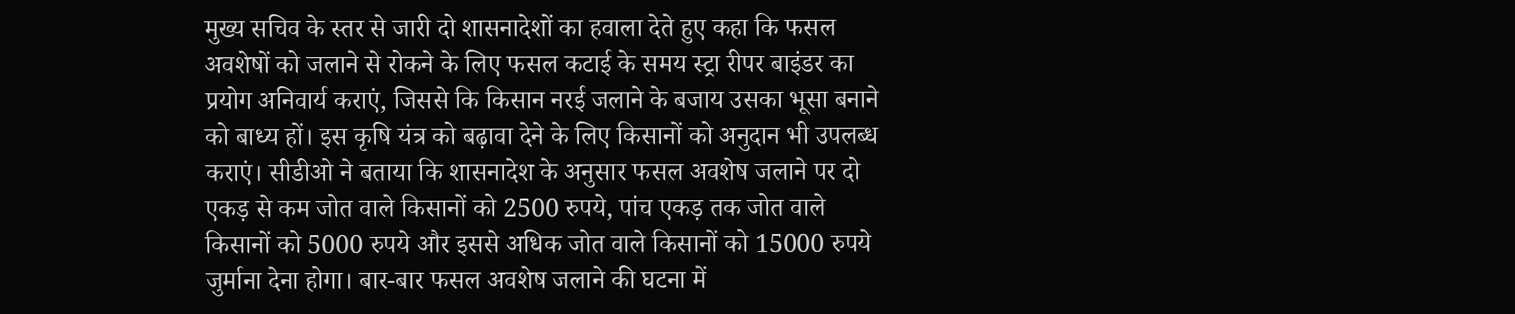मुख्य सचिव के स्तर से जारी दो शासनादेशों का हवाला देते हुए कहा कि फसल अवशेषों को जलाने से रोकने के लिए फसल कटाई के समय स्ट्रा रीपर बाइंडर का प्रयोग अनिवार्य कराएं, जिससे कि किसान नरई जलाने के बजाय उसका भूसा बनाने को बाध्य हों। इस कृषि यंत्र को बढ़ावा देने के लिए किसानों को अनुदान भी उपलब्ध कराएं। सीडीओ ने बताया कि शासनादेश के अनुसार फसल अवशेष जलाने पर दो एकड़ से कम जोत वाले किसानों को 2500 रुपये, पांच एकड़ तक जोत वाले किसानों को 5000 रुपये और इससे अधिक जोत वाले किसानों को 15000 रुपये जुर्माना देना होगा। बार-बार फसल अवशेष जलाने की घटना में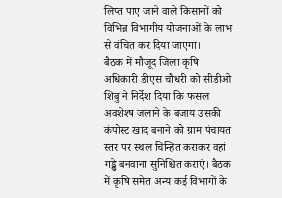लिप्त पाए जाने वाले किसानों को विभिन्न विभागीय योजनाओं के लाभ से वंचित कर दिया जाएगा।
बैठक में मौजूद जिला कृषि अधिकारी डीएस चौधरी को सीडीओ शिबु ने निर्देश दिया कि फसल अवशेश्ष जलाने के बजाय उसकी कंपोस्ट खाद बनाने को ग्राम पंचायत स्तर पर स्थल चिन्हित कराकर वहां गड्ढे बनवाना सुनिश्चित कराएं। बैठक में कृषि समेत अन्य कई विभागों के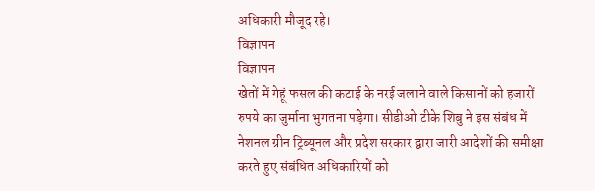अधिकारी मौजूद रहे।
विज्ञापन
विज्ञापन
खेतों में गेहूं फसल की कटाई के नरई जलाने वाले किसानों को हजारों रुपये का जुर्माना भुगतना पड़ेगा। सीडीओ टीके शिबु ने इस संबंध में नेशनल ग्रीन ट्रिब्यूनल और प्रदेश सरकार द्वारा जारी आदेशों की समीक्षा करते हुए संबंधित अधिकारियों को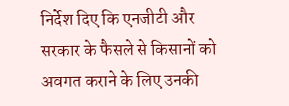निर्देश दिए कि एनजीटी और सरकार के फैसले से किसानों को अवगत कराने के लिए उनकी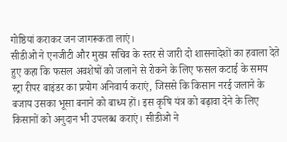गोष्ठियां कराकर जन जागरूकता लाएं।
सीडीओ ने एनजीटी और मुख्य सचिव के स्तर से जारी दो शासनादेशों का हवाला देते हुए कहा कि फसल अवशेषों को जलाने से रोकने के लिए फसल कटाई के समय स्ट्रा रीपर बाइंडर का प्रयोग अनिवार्य कराएं, जिससे कि किसान नरई जलाने के बजाय उसका भूसा बनाने को बाध्य हों। इस कृषि यंत्र को बढ़ावा देने के लिए किसानों को अनुदान भी उपलब्ध कराएं। सीडीओ ने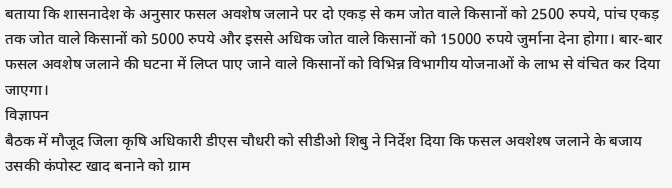बताया कि शासनादेश के अनुसार फसल अवशेष जलाने पर दो एकड़ से कम जोत वाले किसानों को 2500 रुपये, पांच एकड़ तक जोत वाले किसानों को 5000 रुपये और इससे अधिक जोत वाले किसानों को 15000 रुपये जुर्माना देना होगा। बार-बार फसल अवशेष जलाने की घटना में लिप्त पाए जाने वाले किसानों को विभिन्न विभागीय योजनाओं के लाभ से वंचित कर दिया जाएगा।
विज्ञापन
बैठक में मौजूद जिला कृषि अधिकारी डीएस चौधरी को सीडीओ शिबु ने निर्देश दिया कि फसल अवशेश्ष जलाने के बजाय उसकी कंपोस्ट खाद बनाने को ग्राम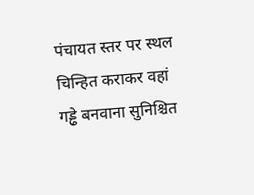पंचायत स्तर पर स्थल चिन्हित कराकर वहां गड्ढे बनवाना सुनिश्चित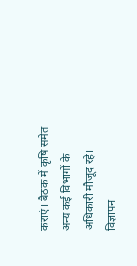कराएं। बैठक में कृषि समेत अन्य कई विभागों के अधिकारी मौजूद रहे।
विज्ञापन